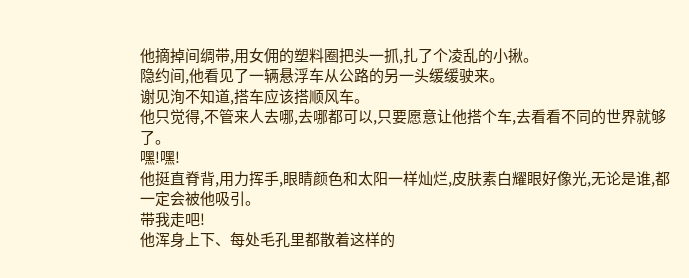他摘掉间绸带,用女佣的塑料圈把头一抓,扎了个凌乱的小揪。
隐约间,他看见了一辆悬浮车从公路的另一头缓缓驶来。
谢见洵不知道,搭车应该搭顺风车。
他只觉得,不管来人去哪,去哪都可以,只要愿意让他搭个车,去看看不同的世界就够了。
嘿!嘿!
他挺直脊背,用力挥手,眼睛颜色和太阳一样灿烂,皮肤素白耀眼好像光,无论是谁,都一定会被他吸引。
带我走吧!
他浑身上下、每处毛孔里都散着这样的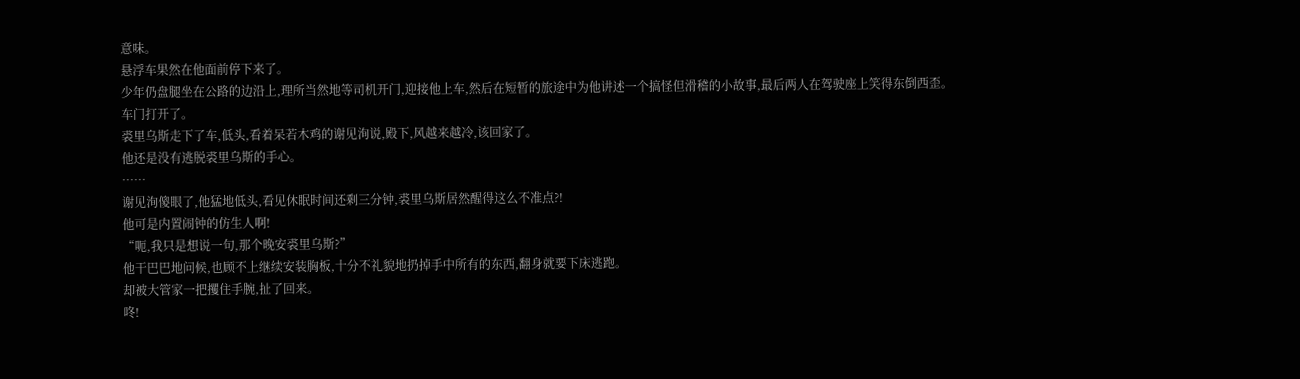意味。
悬浮车果然在他面前停下来了。
少年仍盘腿坐在公路的边沿上,理所当然地等司机开门,迎接他上车,然后在短暂的旅途中为他讲述一个搞怪但滑稽的小故事,最后两人在驾驶座上笑得东倒西歪。
车门打开了。
裘里乌斯走下了车,低头,看着呆若木鸡的谢见洵说,殿下,风越来越冷,该回家了。
他还是没有逃脱裘里乌斯的手心。
……
谢见洵傻眼了,他猛地低头,看见休眠时间还剩三分钟,裘里乌斯居然醒得这么不准点?!
他可是内置闹钟的仿生人啊!
“呃,我只是想说一句,那个晚安裘里乌斯?”
他干巴巴地问候,也顾不上继续安装胸板,十分不礼貌地扔掉手中所有的东西,翻身就要下床逃跑。
却被大管家一把攫住手腕,扯了回来。
咚!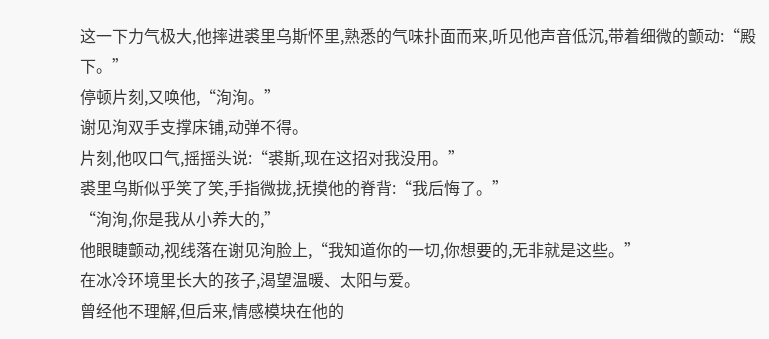这一下力气极大,他摔进裘里乌斯怀里,熟悉的气味扑面而来,听见他声音低沉,带着细微的颤动:“殿下。”
停顿片刻,又唤他,“洵洵。”
谢见洵双手支撑床铺,动弹不得。
片刻,他叹口气,摇摇头说:“裘斯,现在这招对我没用。”
裘里乌斯似乎笑了笑,手指微拢,抚摸他的脊背:“我后悔了。”
“洵洵,你是我从小养大的,”
他眼睫颤动,视线落在谢见洵脸上,“我知道你的一切,你想要的,无非就是这些。”
在冰冷环境里长大的孩子,渴望温暖、太阳与爱。
曾经他不理解,但后来,情感模块在他的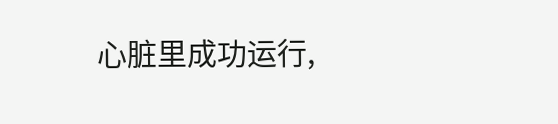心脏里成功运行,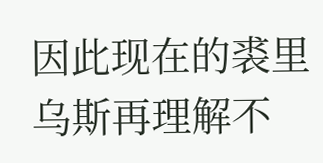因此现在的裘里乌斯再理解不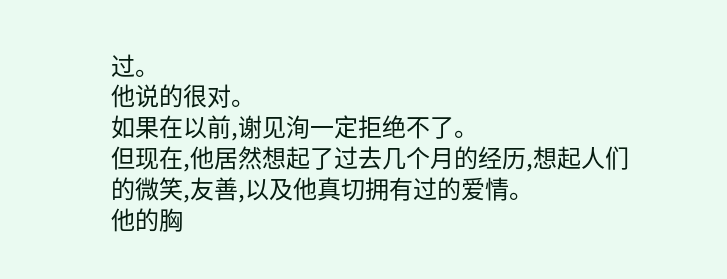过。
他说的很对。
如果在以前,谢见洵一定拒绝不了。
但现在,他居然想起了过去几个月的经历,想起人们的微笑,友善,以及他真切拥有过的爱情。
他的胸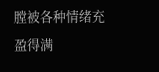膛被各种情绪充盈得满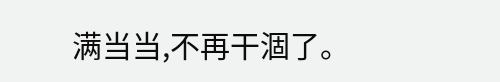满当当,不再干涸了。